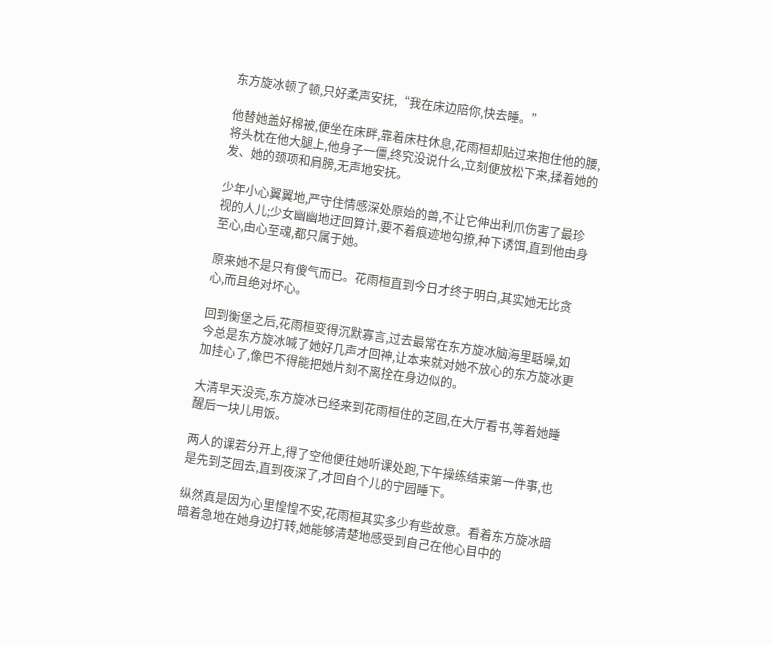东方旋冰顿了顿,只好柔声安抚,“我在床边陪你,快去睡。”

他替她盖好棉被,便坐在床畔,靠着床柱休息,花雨桓却贴过来抱住他的腰,将头枕在他大腿上,他身子一僵,终究没说什么,立刻便放松下来,揉着她的发、她的颈项和肩膀,无声地安抚。

少年小心翼翼地,严守住情感深处原始的兽,不让它伸出利爪伤害了最珍视的人儿;少女幽幽地迂回算计,要不着痕迹地勾撩,种下诱饵,直到他由身至心,由心至魂,都只属于她。

原来她不是只有傻气而已。花雨桓直到今日才终于明白,其实她无比贪心,而且绝对坏心。

回到衡堡之后,花雨桓变得沉默寡言,过去最常在东方旋冰脑海里聒噪,如今总是东方旋冰喊了她好几声才回神,让本来就对她不放心的东方旋冰更加挂心了,像巴不得能把她片刻不离拴在身边似的。

大清早天没亮,东方旋冰已经来到花雨桓住的芝园,在大厅看书,等着她睡醒后一块儿用饭。

两人的课若分开上,得了空他便往她听课处跑,下午操练结束第一件事,也是先到芝园去,直到夜深了,才回自个儿的宁园睡下。

纵然真是因为心里惶惶不安,花雨桓其实多少有些故意。看着东方旋冰暗暗着急地在她身边打转,她能够清楚地感受到自己在他心目中的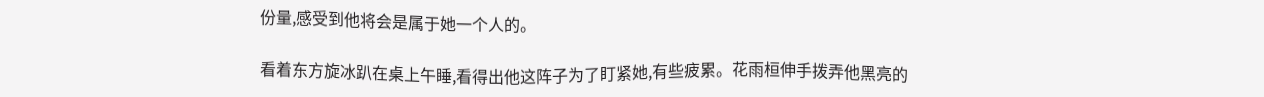份量,感受到他将会是属于她一个人的。

看着东方旋冰趴在桌上午睡,看得出他这阵子为了盯紧她,有些疲累。花雨桓伸手拨弄他黑亮的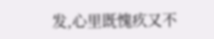发,心里既愧疚又不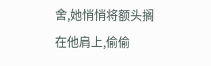舍,她悄悄将额头搁在他肩上,偷偷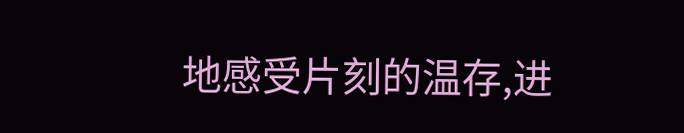地感受片刻的温存,进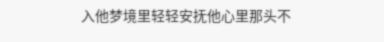入他梦境里轻轻安抚他心里那头不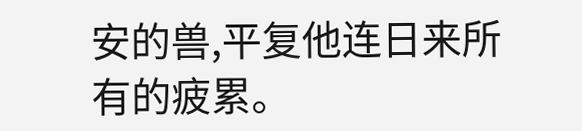安的兽,平复他连日来所有的疲累。